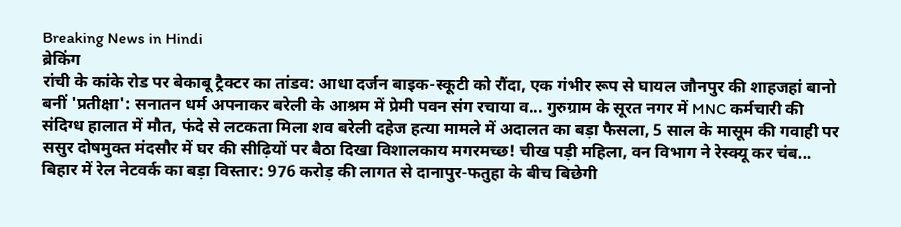Breaking News in Hindi
ब्रेकिंग
रांची के कांके रोड पर बेकाबू ट्रैक्टर का तांडव: आधा दर्जन बाइक-स्कूटी को रौंदा, एक गंभीर रूप से घायल जौनपुर की शाहजहां बानो बनीं 'प्रतीक्षा': सनातन धर्म अपनाकर बरेली के आश्रम में प्रेमी पवन संग रचाया व... गुरुग्राम के सूरत नगर में MNC कर्मचारी की संदिग्ध हालात में मौत, फंदे से लटकता मिला शव बरेली दहेज हत्या मामले में अदालत का बड़ा फैसला, 5 साल के मासूम की गवाही पर ससुर दोषमुक्त मंदसौर में घर की सीढ़ियों पर बैठा दिखा विशालकाय मगरमच्छ! चीख पड़ी महिला, वन विभाग ने रेस्क्यू कर चंब... बिहार में रेल नेटवर्क का बड़ा विस्तार: 976 करोड़ की लागत से दानापुर-फतुहा के बीच बिछेगी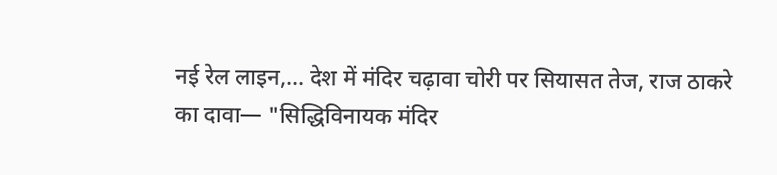नई रेल लाइन,... देश में मंदिर चढ़ावा चोरी पर सियासत तेज, राज ठाकरे का दावा— "सिद्धिविनायक मंदिर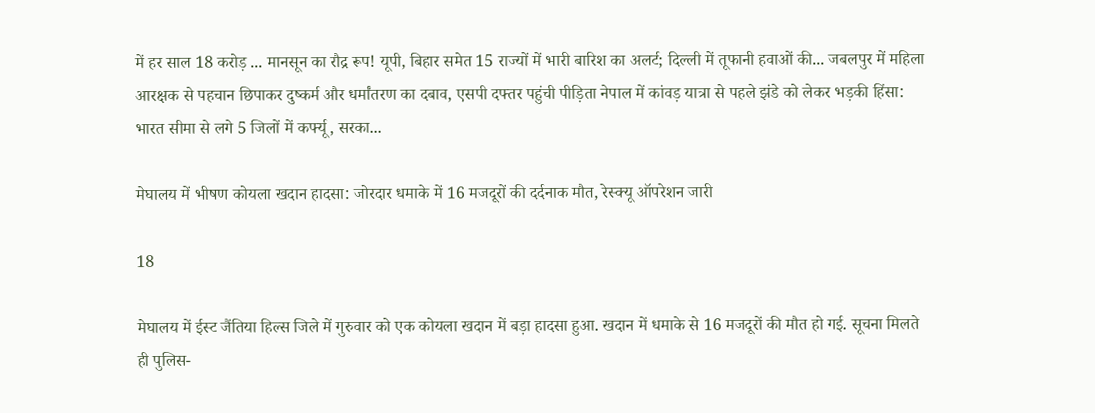में हर साल 18 करोड़ ... मानसून का रौद्र रूप! यूपी, बिहार समेत 15 राज्यों में भारी बारिश का अलर्ट; दिल्ली में तूफानी हवाओं की... जबलपुर में महिला आरक्षक से पहचान छिपाकर दुष्कर्म और धर्मांतरण का दबाव, एसपी दफ्तर पहुंची पीड़िता नेपाल में कांवड़ यात्रा से पहले झंडे को लेकर भड़की हिंसा: भारत सीमा से लगे 5 जिलों में कर्फ्यू, सरका...

मेघालय में भीषण कोयला खदान हादसा: जोरदार धमाके में 16 मजदूरों की दर्दनाक मौत, रेस्क्यू ऑपरेशन जारी

18

मेघालय में ईस्ट जैंतिया हिल्स जिले में गुरुवार को एक कोयला खदान में बड़ा हादसा हुआ. खदान में धमाके से 16 मजदूरों की मौत हो गई. सूचना मिलते ही पुलिस-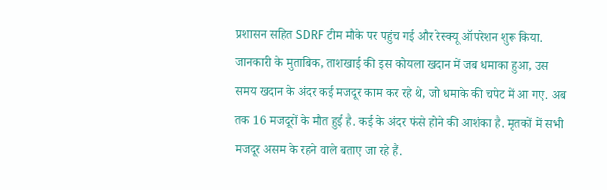प्रशासन सहित SDRF टीम मौके पर पहुंच गई और रेस्क्यू ऑपरेशन शुरू किया. जानकारी के मुताबिक, ताशखाई की इस कोयला खदान में जब धमाका हुआ, उस समय खदान के अंदर कई मजदूर काम कर रहे थे, जो धमाके की चपेट में आ गए. अब तक 16 मजदूरों के मौत हुई है. कई के अंदर फंसे होने की आशंका है. मृतकों में सभी मजदूर असम के रहने वाले बताए जा रहे हैं.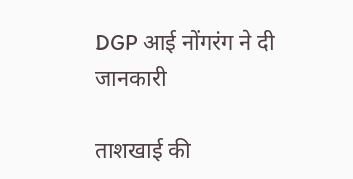DGP आई नोंगरंग ने दी जानकारी

ताशखाई की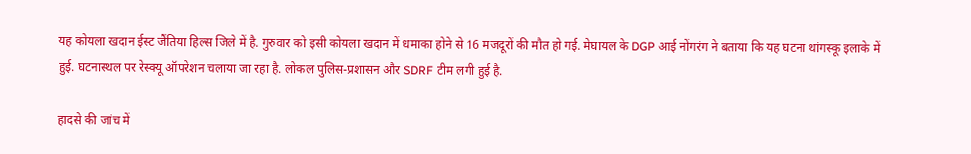यह कोयला खदान ईस्ट जैंतिया हिल्स जिले में है. गुरुवार को इसी कोयला खदान में धमाका होने से 16 मजदूरों की मौत हो गई. मेघायल के DGP आई नोंगरंग ने बताया कि यह घटना थांगस्कू इलाके में हुई. घटनास्थल पर रेस्क्यू ऑपरेशन चलाया जा रहा है. लोकल पुलिस-प्रशासन और SDRF टीम लगी हुई है.

हादसे की जांच में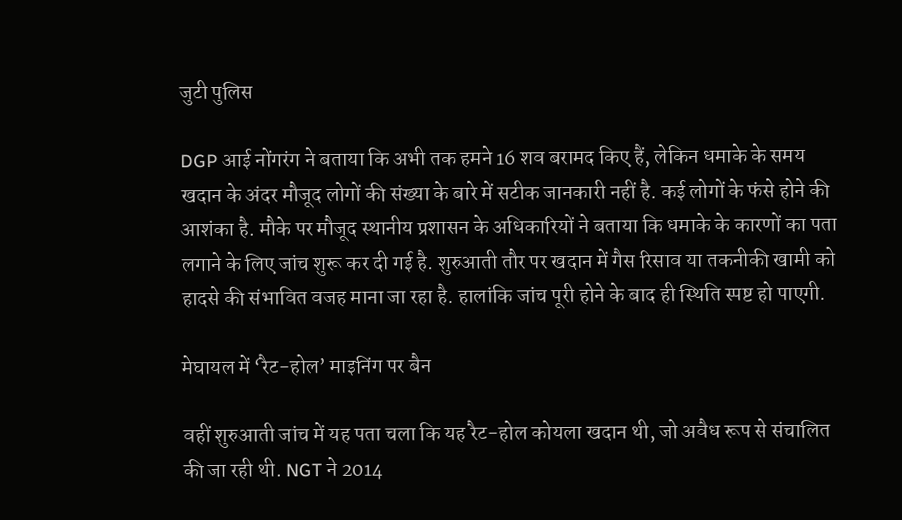जुटी पुलिस

DGP आई नोंगरंग ने बताया कि अभी तक हमने 16 शव बरामद किए हैं, लेकिन धमाके के समय खदान के अंदर मौजूद लोगों की संख्या के बारे में सटीक जानकारी नहीं है. कई लोगों के फंसे होने की आशंका है. मौके पर मौजूद स्थानीय प्रशासन के अधिकारियों ने बताया कि धमाके के कारणों का पता लगाने के लिए जांच शुरू कर दी गई है. शुरुआती तौर पर खदान में गैस रिसाव या तकनीकी खामी को हादसे की संभावित वजह माना जा रहा है. हालांकि जांच पूरी होने के बाद ही स्थिति स्पष्ट हो पाएगी.

मेघायल में ‘रैट-होल’ माइनिंग पर बैन

वहीं शुरुआती जांच में यह पता चला कि यह रैट-होल कोयला खदान थी, जो अवैध रूप से संचालित की जा रही थी. NGT ने 2014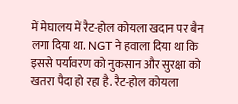में मेघालय में रैट-होल कोयला खदान पर बैन लगा दिया था. NGT ने हवाला दिया था कि इससे पर्यावरण को नुकसान और सुरक्षा को खतरा पैदा हो रहा है. रैट-होल कोयला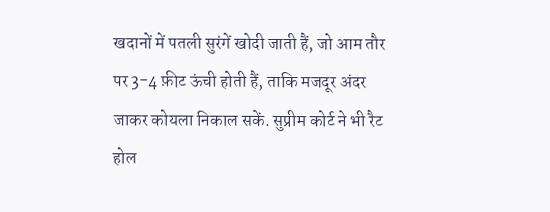खदानों में पतली सुरंगें खोदी जाती हैं, जो आम तौर पर 3-4 फ़ीट ऊंची होती हैं, ताकि मजदूर अंदर जाकर कोयला निकाल सकें. सुप्रीम कोर्ट ने भी रैट होल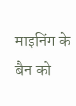माइनिंग के बैन को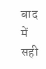बाद में सही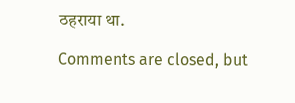ठहराया था.

Comments are closed, but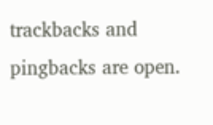trackbacks and pingbacks are open.